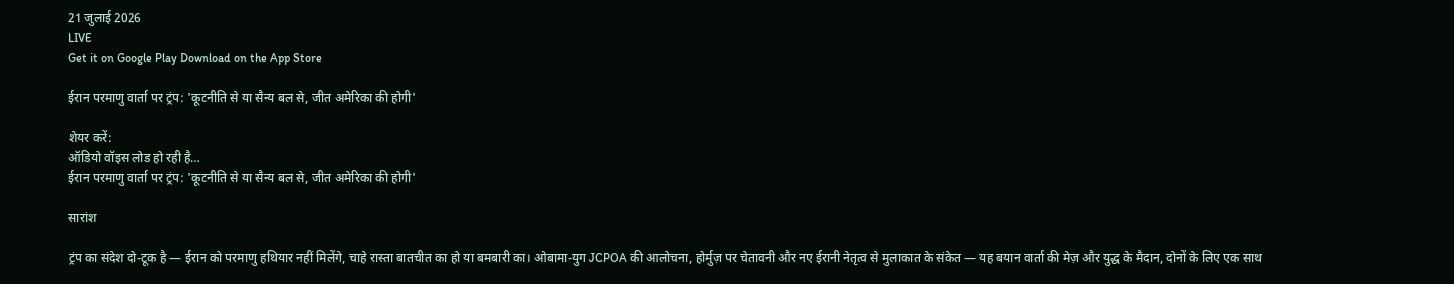21 जुलाई 2026
LIVE
Get it on Google Play Download on the App Store

ईरान परमाणु वार्ता पर ट्रंप: 'कूटनीति से या सैन्य बल से, जीत अमेरिका की होगी'

शेयर करें:
ऑडियो वॉइस लोड हो रही है…
ईरान परमाणु वार्ता पर ट्रंप: 'कूटनीति से या सैन्य बल से, जीत अमेरिका की होगी'

सारांश

ट्रंप का संदेश दो-टूक है — ईरान को परमाणु हथियार नहीं मिलेंगे, चाहे रास्ता बातचीत का हो या बमबारी का। ओबामा-युग JCPOA की आलोचना, होर्मुज़ पर चेतावनी और नए ईरानी नेतृत्व से मुलाकात के संकेत — यह बयान वार्ता की मेज़ और युद्ध के मैदान, दोनों के लिए एक साथ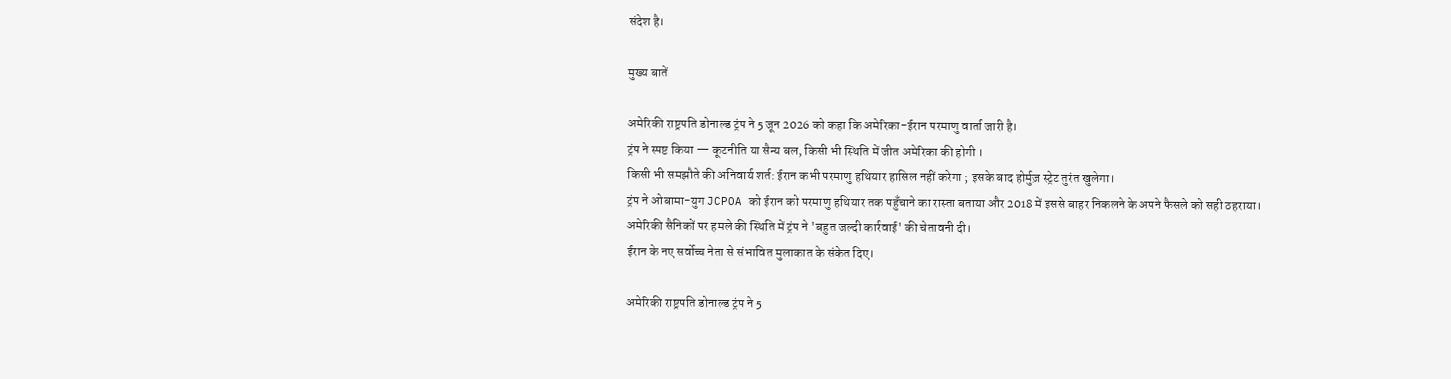संदेश है।

मुख्य बातें

अमेरिकी राष्ट्रपति डोनाल्ड ट्रंप ने 5 जून 2026 को कहा कि अमेरिका-ईरान परमाणु वार्ता जारी है।
ट्रंप ने स्पष्ट किया — कूटनीति या सैन्य बल, किसी भी स्थिति में जीत अमेरिका की होगी ।
किसी भी समझौते की अनिवार्य शर्त: ईरान कभी परमाणु हथियार हासिल नहीं करेगा ; इसके बाद होर्मुज़ स्ट्रेट तुरंत खुलेगा।
ट्रंप ने ओबामा-युग JCPOA को ईरान को परमाणु हथियार तक पहुँचाने का रास्ता बताया और 2018 में इससे बाहर निकलने के अपने फैसले को सही ठहराया।
अमेरिकी सैनिकों पर हमले की स्थिति में ट्रंप ने 'बहुत जल्दी कार्रवाई' की चेतावनी दी।
ईरान के नए सर्वोच्च नेता से संभावित मुलाकात के संकेत दिए।

अमेरिकी राष्ट्रपति डोनाल्ड ट्रंप ने 5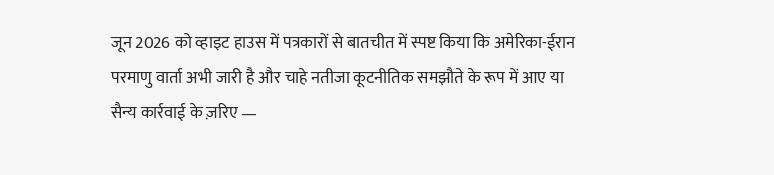जून 2026 को व्हाइट हाउस में पत्रकारों से बातचीत में स्पष्ट किया कि अमेरिका-ईरान परमाणु वार्ता अभी जारी है और चाहे नतीजा कूटनीतिक समझौते के रूप में आए या सैन्य कार्रवाई के ज़रिए —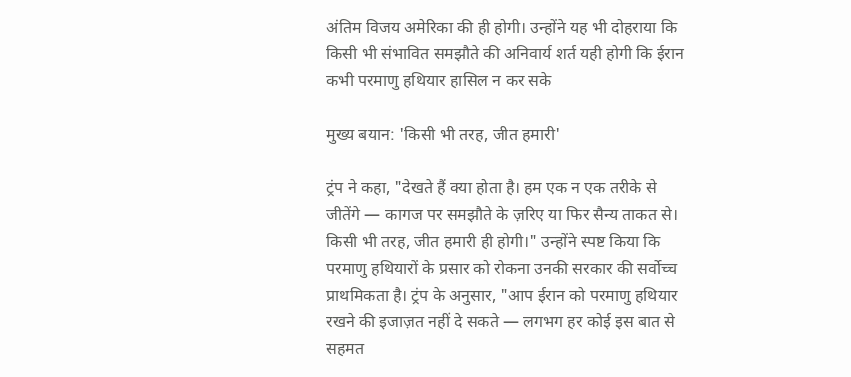अंतिम विजय अमेरिका की ही होगी। उन्होंने यह भी दोहराया कि किसी भी संभावित समझौते की अनिवार्य शर्त यही होगी कि ईरान कभी परमाणु हथियार हासिल न कर सके

मुख्य बयान: 'किसी भी तरह, जीत हमारी'

ट्रंप ने कहा, "देखते हैं क्या होता है। हम एक न एक तरीके से जीतेंगे — कागज पर समझौते के ज़रिए या फिर सैन्य ताकत से। किसी भी तरह, जीत हमारी ही होगी।" उन्होंने स्पष्ट किया कि परमाणु हथियारों के प्रसार को रोकना उनकी सरकार की सर्वोच्च प्राथमिकता है। ट्रंप के अनुसार, "आप ईरान को परमाणु हथियार रखने की इजाज़त नहीं दे सकते — लगभग हर कोई इस बात से सहमत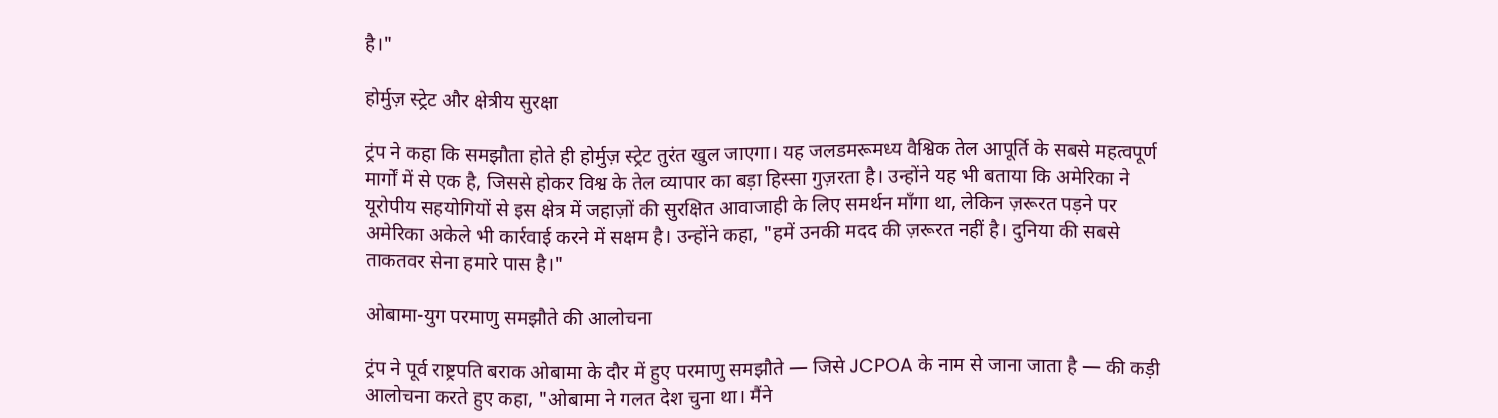है।"

होर्मुज़ स्ट्रेट और क्षेत्रीय सुरक्षा

ट्रंप ने कहा कि समझौता होते ही होर्मुज़ स्ट्रेट तुरंत खुल जाएगा। यह जलडमरूमध्य वैश्विक तेल आपूर्ति के सबसे महत्वपूर्ण मार्गों में से एक है, जिससे होकर विश्व के तेल व्यापार का बड़ा हिस्सा गुज़रता है। उन्होंने यह भी बताया कि अमेरिका ने यूरोपीय सहयोगियों से इस क्षेत्र में जहाज़ों की सुरक्षित आवाजाही के लिए समर्थन माँगा था, लेकिन ज़रूरत पड़ने पर अमेरिका अकेले भी कार्रवाई करने में सक्षम है। उन्होंने कहा, "हमें उनकी मदद की ज़रूरत नहीं है। दुनिया की सबसे ताकतवर सेना हमारे पास है।"

ओबामा-युग परमाणु समझौते की आलोचना

ट्रंप ने पूर्व राष्ट्रपति बराक ओबामा के दौर में हुए परमाणु समझौते — जिसे JCPOA के नाम से जाना जाता है — की कड़ी आलोचना करते हुए कहा, "ओबामा ने गलत देश चुना था। मैंने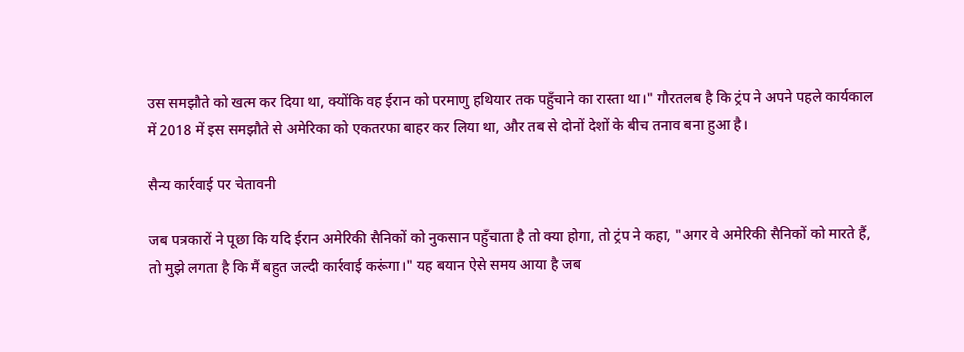उस समझौते को खत्म कर दिया था, क्योंकि वह ईरान को परमाणु हथियार तक पहुँचाने का रास्ता था।" गौरतलब है कि ट्रंप ने अपने पहले कार्यकाल में 2018 में इस समझौते से अमेरिका को एकतरफा बाहर कर लिया था, और तब से दोनों देशों के बीच तनाव बना हुआ है।

सैन्य कार्रवाई पर चेतावनी

जब पत्रकारों ने पूछा कि यदि ईरान अमेरिकी सैनिकों को नुकसान पहुँचाता है तो क्या होगा, तो ट्रंप ने कहा, "अगर वे अमेरिकी सैनिकों को मारते हैं, तो मुझे लगता है कि मैं बहुत जल्दी कार्रवाई करूंगा।" यह बयान ऐसे समय आया है जब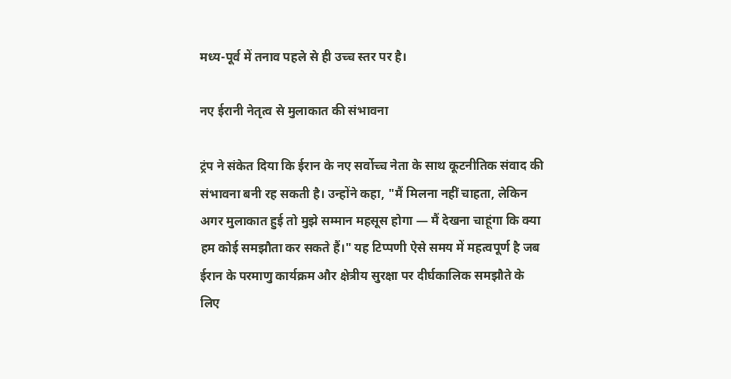मध्य-पूर्व में तनाव पहले से ही उच्च स्तर पर है।

नए ईरानी नेतृत्व से मुलाकात की संभावना

ट्रंप ने संकेत दिया कि ईरान के नए सर्वोच्च नेता के साथ कूटनीतिक संवाद की संभावना बनी रह सकती है। उन्होंने कहा, "मैं मिलना नहीं चाहता, लेकिन अगर मुलाकात हुई तो मुझे सम्मान महसूस होगा — मैं देखना चाहूंगा कि क्या हम कोई समझौता कर सकते हैं।" यह टिप्पणी ऐसे समय में महत्वपूर्ण है जब ईरान के परमाणु कार्यक्रम और क्षेत्रीय सुरक्षा पर दीर्घकालिक समझौते के लिए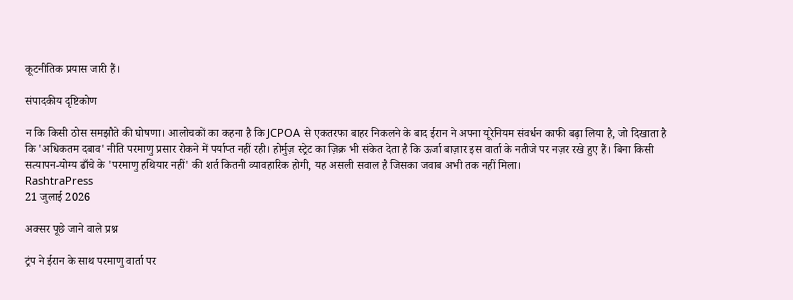कूटनीतिक प्रयास जारी हैं।

संपादकीय दृष्टिकोण

न कि किसी ठोस समझौते की घोषणा। आलोचकों का कहना है कि JCPOA से एकतरफा बाहर निकलने के बाद ईरान ने अपना यूरेनियम संवर्धन काफी बढ़ा लिया है, जो दिखाता है कि 'अधिकतम दबाव' नीति परमाणु प्रसार रोकने में पर्याप्त नहीं रही। होर्मुज़ स्ट्रेट का ज़िक्र भी संकेत देता है कि ऊर्जा बाज़ार इस वार्ता के नतीजे पर नज़र रखे हुए हैं। बिना किसी सत्यापन-योग्य ढाँचे के 'परमाणु हथियार नहीं' की शर्त कितनी व्यावहारिक होगी, यह असली सवाल है जिसका जवाब अभी तक नहीं मिला।
RashtraPress
21 जुलाई 2026

अक्सर पूछे जाने वाले प्रश्न

ट्रंप ने ईरान के साथ परमाणु वार्ता पर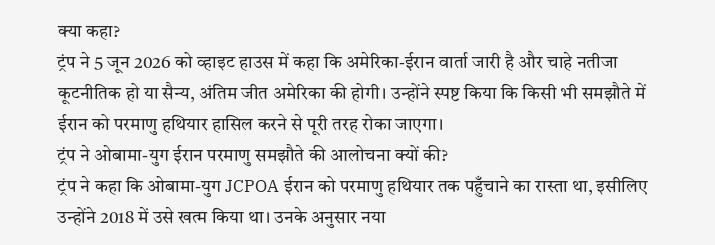क्या कहा?
ट्रंप ने 5 जून 2026 को व्हाइट हाउस में कहा कि अमेरिका-ईरान वार्ता जारी है और चाहे नतीजा कूटनीतिक हो या सैन्य, अंतिम जीत अमेरिका की होगी। उन्होंने स्पष्ट किया कि किसी भी समझौते में ईरान को परमाणु हथियार हासिल करने से पूरी तरह रोका जाएगा।
ट्रंप ने ओबामा-युग ईरान परमाणु समझौते की आलोचना क्यों की?
ट्रंप ने कहा कि ओबामा-युग JCPOA ईरान को परमाणु हथियार तक पहुँचाने का रास्ता था, इसीलिए उन्होंने 2018 में उसे खत्म किया था। उनके अनुसार नया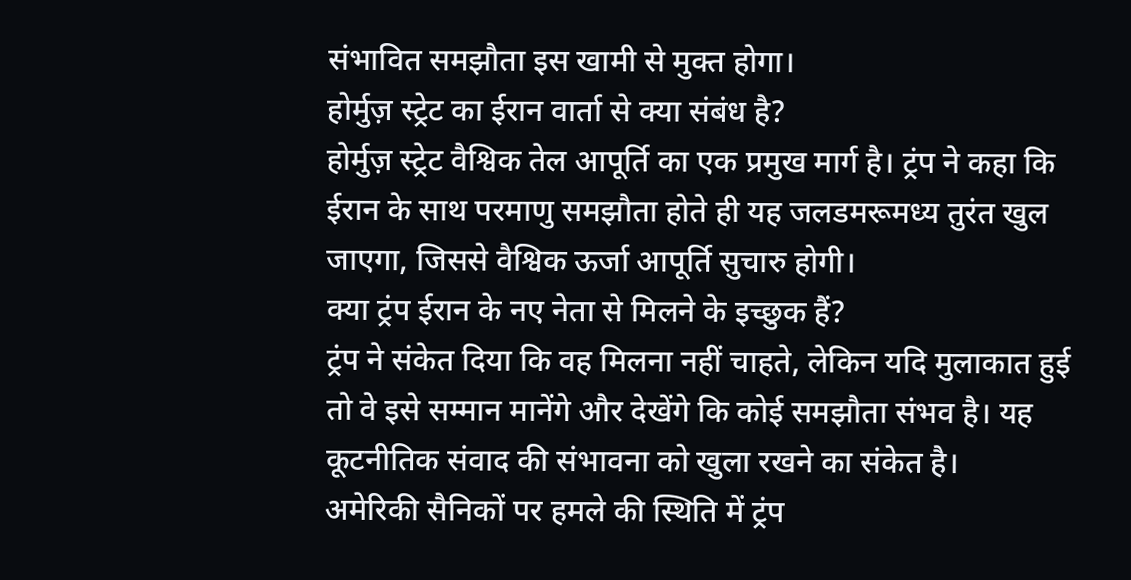संभावित समझौता इस खामी से मुक्त होगा।
होर्मुज़ स्ट्रेट का ईरान वार्ता से क्या संबंध है?
होर्मुज़ स्ट्रेट वैश्विक तेल आपूर्ति का एक प्रमुख मार्ग है। ट्रंप ने कहा कि ईरान के साथ परमाणु समझौता होते ही यह जलडमरूमध्य तुरंत खुल जाएगा, जिससे वैश्विक ऊर्जा आपूर्ति सुचारु होगी।
क्या ट्रंप ईरान के नए नेता से मिलने के इच्छुक हैं?
ट्रंप ने संकेत दिया कि वह मिलना नहीं चाहते, लेकिन यदि मुलाकात हुई तो वे इसे सम्मान मानेंगे और देखेंगे कि कोई समझौता संभव है। यह कूटनीतिक संवाद की संभावना को खुला रखने का संकेत है।
अमेरिकी सैनिकों पर हमले की स्थिति में ट्रंप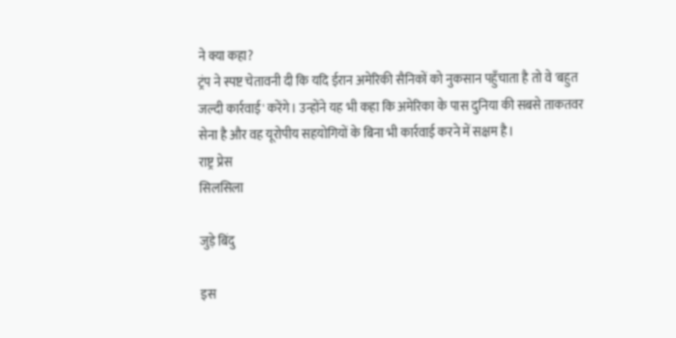ने क्या कहा?
ट्रंप ने स्पष्ट चेतावनी दी कि यदि ईरान अमेरिकी सैनिकों को नुकसान पहुँचाता है तो वे 'बहुत जल्दी कार्रवाई' करेंगे। उन्होंने यह भी कहा कि अमेरिका के पास दुनिया की सबसे ताकतवर सेना है और वह यूरोपीय सहयोगियों के बिना भी कार्रवाई करने में सक्षम है।
राष्ट्र प्रेस
सिलसिला

जुड़े बिंदु

इस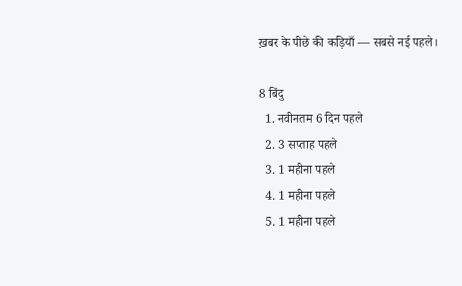ख़बर के पीछे की कड़ियाँ — सबसे नई पहले।

8 बिंदु
  1. नवीनतम 6 दिन पहले
  2. 3 सप्ताह पहले
  3. 1 महीना पहले
  4. 1 महीना पहले
  5. 1 महीना पहले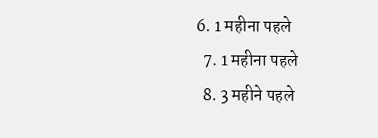6. 1 महीना पहले
  7. 1 महीना पहले
  8. 3 महीने पहले